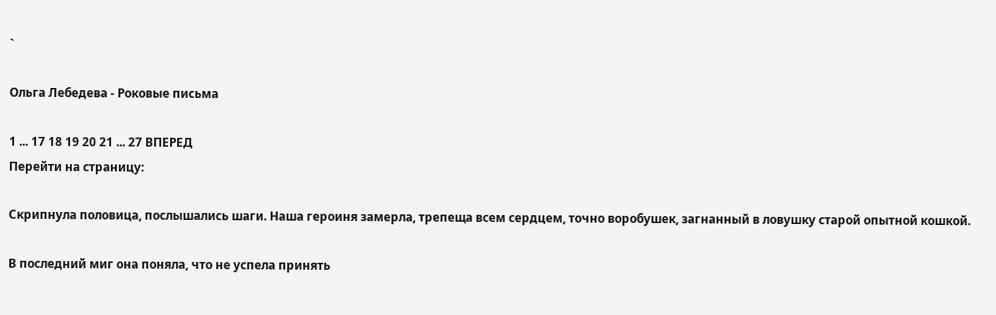`

Ольга Лебедева - Роковые письма

1 ... 17 18 19 20 21 ... 27 ВПЕРЕД
Перейти на страницу:

Скрипнула половица, послышались шаги. Наша героиня замерла, трепеща всем сердцем, точно воробушек, загнанный в ловушку старой опытной кошкой.

В последний миг она поняла, что не успела принять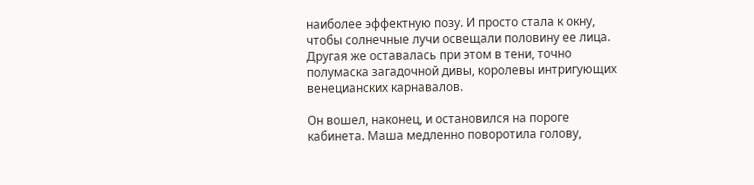наиболее эффектную позу. И просто стала к окну, чтобы солнечные лучи освещали половину ее лица. Другая же оставалась при этом в тени, точно полумаска загадочной дивы, королевы интригующих венецианских карнавалов.

Он вошел, наконец, и остановился на пороге кабинета. Маша медленно поворотила голову,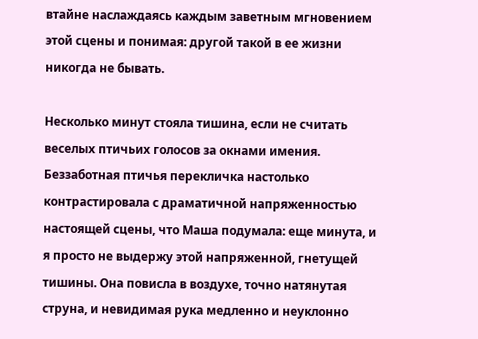втайне наслаждаясь каждым заветным мгновением этой сцены и понимая: другой такой в ее жизни никогда не бывать.

Несколько минут стояла тишина, если не считать веселых птичьих голосов за окнами имения. Беззаботная птичья перекличка настолько контрастировала с драматичной напряженностью настоящей сцены, что Маша подумала: еще минута, и я просто не выдержу этой напряженной, гнетущей тишины. Она повисла в воздухе, точно натянутая струна, и невидимая рука медленно и неуклонно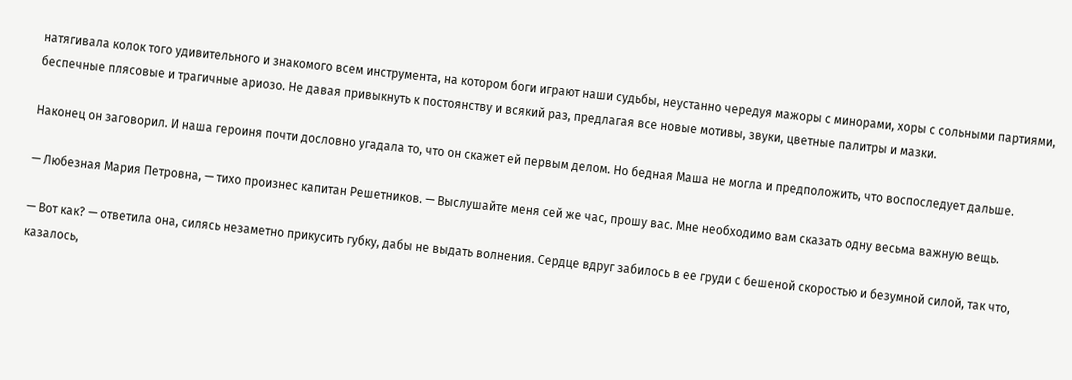натягивала колок того удивительного и знакомого всем инструмента, на котором боги играют наши судьбы, неустанно чередуя мажоры с минорами, хоры с сольными партиями, беспечные плясовые и трагичные ариозо. Не давая привыкнуть к постоянству и всякий раз, предлагая все новые мотивы, звуки, цветные палитры и мазки.

Наконец он заговорил. И наша героиня почти дословно угадала то, что он скажет ей первым делом. Но бедная Маша не могла и предположить, что воспоследует дальше.

— Любезная Мария Петровна, — тихо произнес капитан Решетников. — Выслушайте меня сей же час, прошу вас. Мне необходимо вам сказать одну весьма важную вещь.

— Вот как? — ответила она, силясь незаметно прикусить губку, дабы не выдать волнения. Сердце вдруг забилось в ее груди с бешеной скоростью и безумной силой, так что, казалось,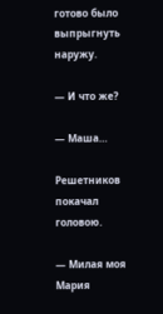готово было выпрыгнуть наружу.

— И что же?

— Маша…

Решетников покачал головою.

— Милая моя Мария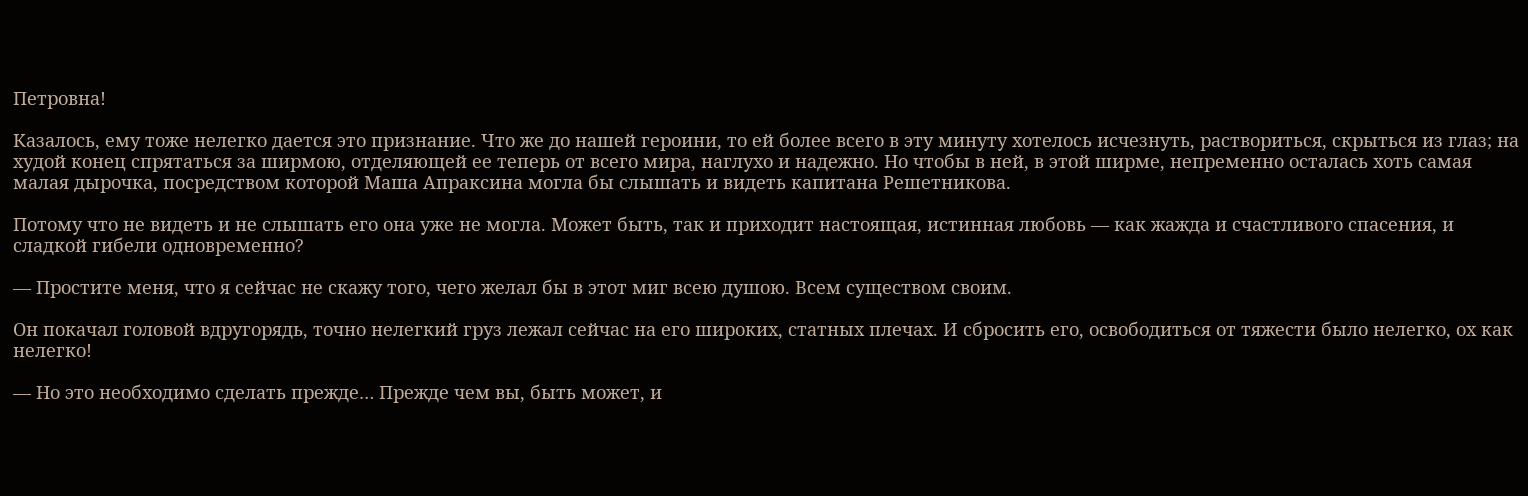Петровна!

Казалось, ему тоже нелегко дается это признание. Что же до нашей героини, то ей более всего в эту минуту хотелось исчезнуть, раствориться, скрыться из глаз; на худой конец спрятаться за ширмою, отделяющей ее теперь от всего мира, наглухо и надежно. Но чтобы в ней, в этой ширме, непременно осталась хоть самая малая дырочка, посредством которой Маша Апраксина могла бы слышать и видеть капитана Решетникова.

Потому что не видеть и не слышать его она уже не могла. Может быть, так и приходит настоящая, истинная любовь — как жажда и счастливого спасения, и сладкой гибели одновременно?

— Простите меня, что я сейчас не скажу того, чего желал бы в этот миг всею душою. Всем существом своим.

Он покачал головой вдругорядь, точно нелегкий груз лежал сейчас на его широких, статных плечах. И сбросить его, освободиться от тяжести было нелегко, ох как нелегко!

— Но это необходимо сделать прежде… Прежде чем вы, быть может, и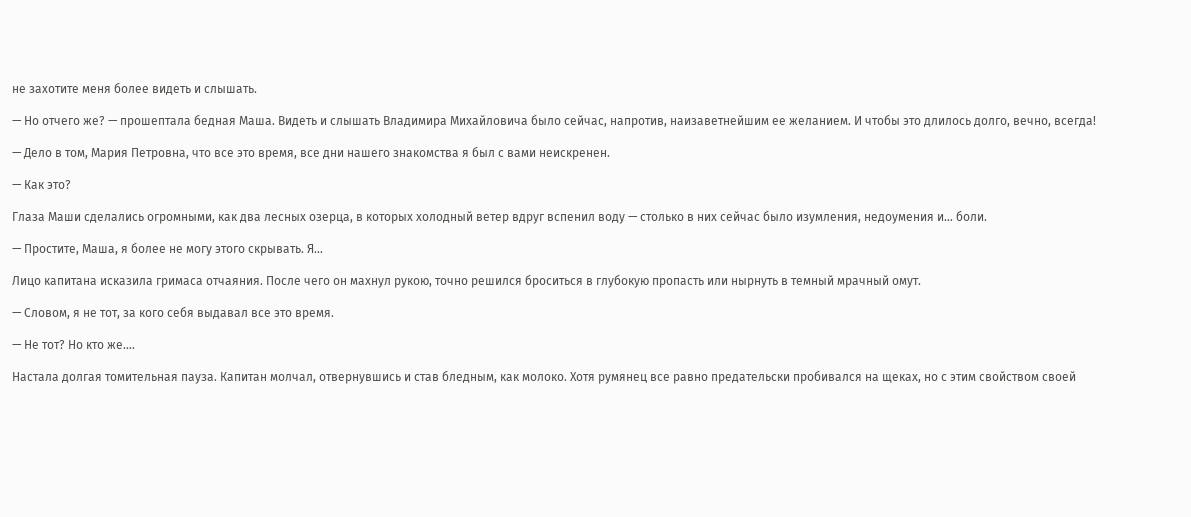не захотите меня более видеть и слышать.

— Но отчего же? — прошептала бедная Маша. Видеть и слышать Владимира Михайловича было сейчас, напротив, наизаветнейшим ее желанием. И чтобы это длилось долго, вечно, всегда!

— Дело в том, Мария Петровна, что все это время, все дни нашего знакомства я был с вами неискренен.

— Как это?

Глаза Маши сделались огромными, как два лесных озерца, в которых холодный ветер вдруг вспенил воду — столько в них сейчас было изумления, недоумения и… боли.

— Простите, Маша, я более не могу этого скрывать. Я…

Лицо капитана исказила гримаса отчаяния. После чего он махнул рукою, точно решился броситься в глубокую пропасть или нырнуть в темный мрачный омут.

— Словом, я не тот, за кого себя выдавал все это время.

— Не тот? Но кто же….

Настала долгая томительная пауза. Капитан молчал, отвернувшись и став бледным, как молоко. Хотя румянец все равно предательски пробивался на щеках, но с этим свойством своей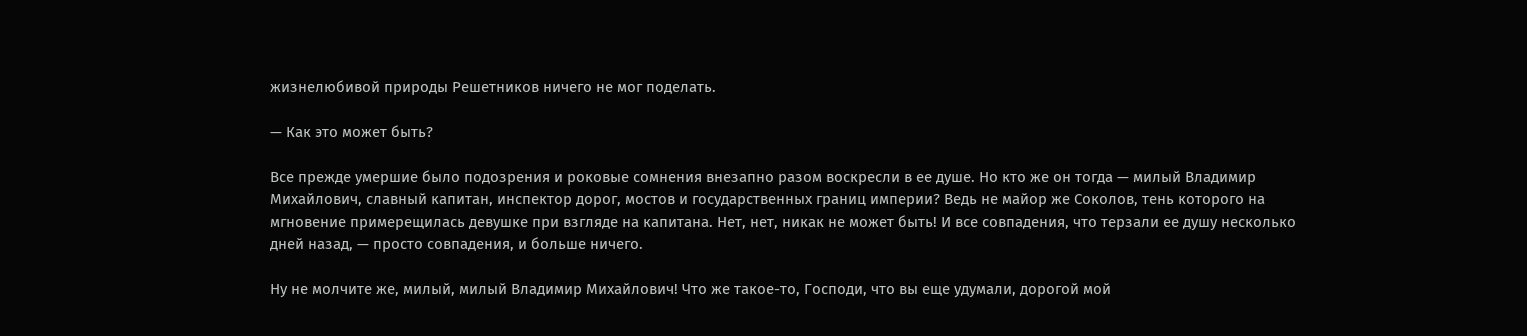жизнелюбивой природы Решетников ничего не мог поделать.

— Как это может быть?

Все прежде умершие было подозрения и роковые сомнения внезапно разом воскресли в ее душе. Но кто же он тогда — милый Владимир Михайлович, славный капитан, инспектор дорог, мостов и государственных границ империи? Ведь не майор же Соколов, тень которого на мгновение примерещилась девушке при взгляде на капитана. Нет, нет, никак не может быть! И все совпадения, что терзали ее душу несколько дней назад, — просто совпадения, и больше ничего.

Ну не молчите же, милый, милый Владимир Михайлович! Что же такое-то, Господи, что вы еще удумали, дорогой мой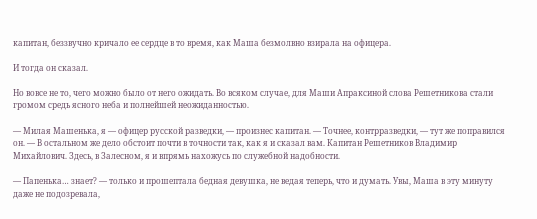капитан, беззвучно кричало ее сердце в то время, как Маша безмолвно взирала на офицера.

И тогда он сказал.

Но вовсе не то, чего можно было от него ожидать. Во всяком случае, для Маши Апраксиной слова Решетникова стали громом средь ясного неба и полнейшей неожиданностью.

— Милая Машенька, я — офицер русской разведки, — произнес капитан. — Точнее, контрразведки, — тут же поправился он. — В остальном же дело обстоит почти в точности так, как я и сказал вам. Капитан Решетников Владимир Михайлович. Здесь, в Залесном, я и впрямь нахожусь по служебной надобности.

— Папенька… знает? — только и прошептала бедная девушка, не ведая теперь, что и думать. Увы, Маша в эту минуту даже не подозревала,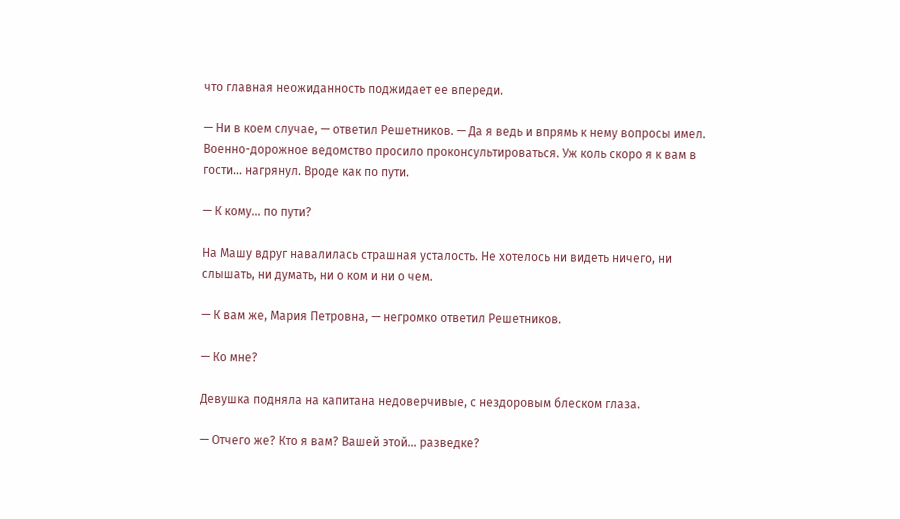что главная неожиданность поджидает ее впереди.

— Ни в коем случае, — ответил Решетников. — Да я ведь и впрямь к нему вопросы имел. Военно-дорожное ведомство просило проконсультироваться. Уж коль скоро я к вам в гости… нагрянул. Вроде как по пути.

— К кому… по пути?

На Машу вдруг навалилась страшная усталость. Не хотелось ни видеть ничего, ни слышать, ни думать, ни о ком и ни о чем.

— К вам же, Мария Петровна, — негромко ответил Решетников.

— Ко мне?

Девушка подняла на капитана недоверчивые, с нездоровым блеском глаза.

— Отчего же? Кто я вам? Вашей этой… разведке?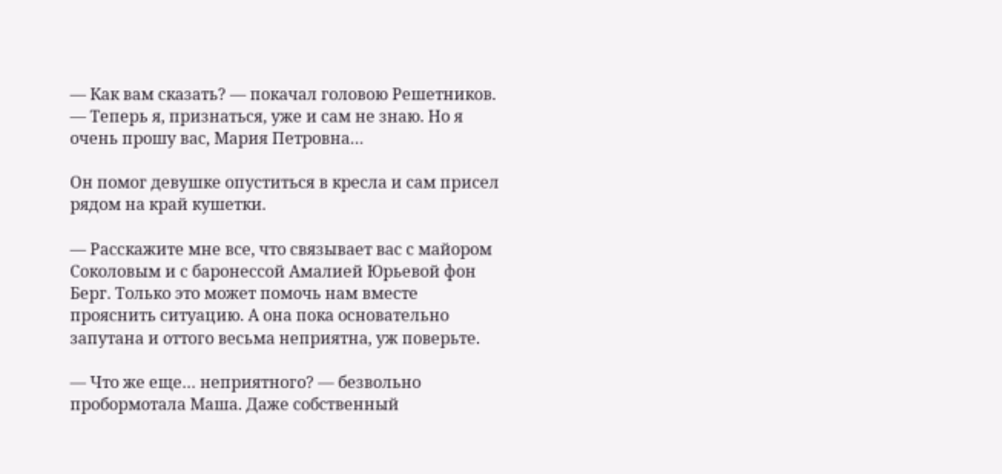— Как вам сказать? — покачал головою Решетников. — Теперь я, признаться, уже и сам не знаю. Но я очень прошу вас, Мария Петровна…

Он помог девушке опуститься в кресла и сам присел рядом на край кушетки.

— Расскажите мне все, что связывает вас с майором Соколовым и с баронессой Амалией Юрьевой фон Берг. Только это может помочь нам вместе прояснить ситуацию. А она пока основательно запутана и оттого весьма неприятна, уж поверьте.

— Что же еще… неприятного? — безвольно пробормотала Маша. Даже собственный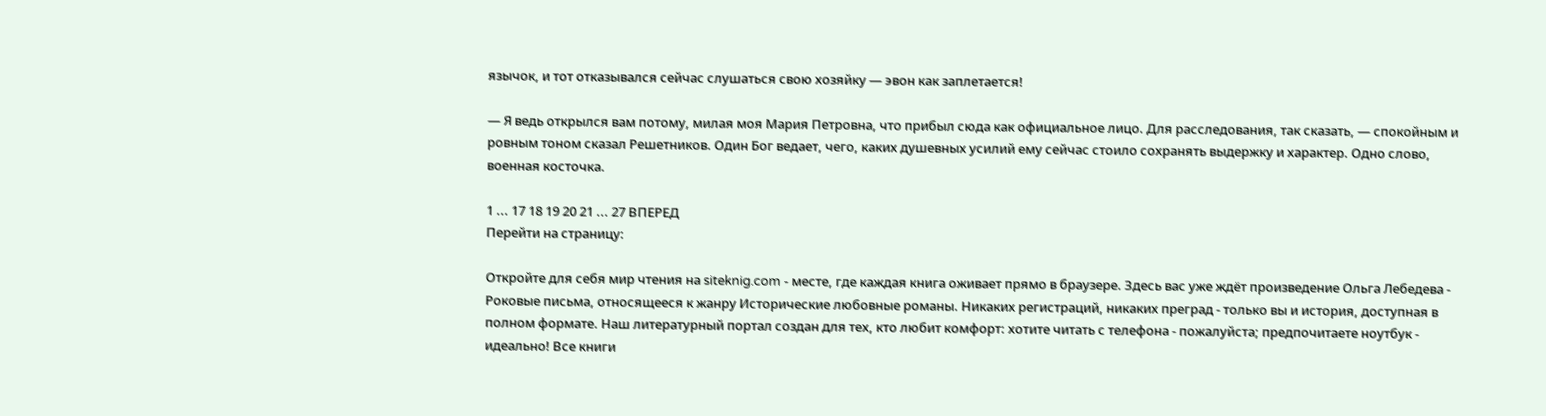язычок, и тот отказывался сейчас слушаться свою хозяйку — эвон как заплетается!

— Я ведь открылся вам потому, милая моя Мария Петровна, что прибыл сюда как официальное лицо. Для расследования, так сказать, — спокойным и ровным тоном сказал Решетников. Один Бог ведает, чего, каких душевных усилий ему сейчас стоило сохранять выдержку и характер. Одно слово, военная косточка.

1 ... 17 18 19 20 21 ... 27 ВПЕРЕД
Перейти на страницу:

Откройте для себя мир чтения на siteknig.com - месте, где каждая книга оживает прямо в браузере. Здесь вас уже ждёт произведение Ольга Лебедева - Роковые письма, относящееся к жанру Исторические любовные романы. Никаких регистраций, никаких преград - только вы и история, доступная в полном формате. Наш литературный портал создан для тех, кто любит комфорт: хотите читать с телефона - пожалуйста; предпочитаете ноутбук - идеально! Все книги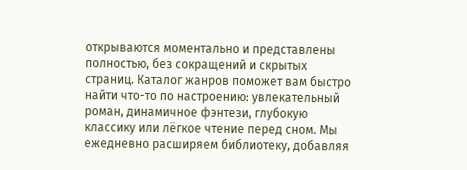открываются моментально и представлены полностью, без сокращений и скрытых страниц. Каталог жанров поможет вам быстро найти что-то по настроению: увлекательный роман, динамичное фэнтези, глубокую классику или лёгкое чтение перед сном. Мы ежедневно расширяем библиотеку, добавляя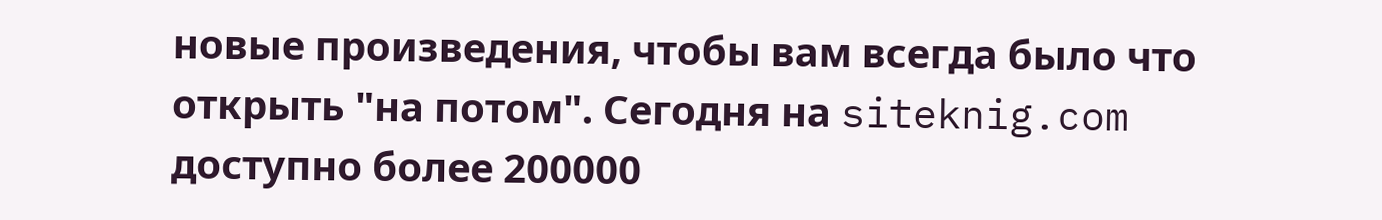новые произведения, чтобы вам всегда было что открыть "на потом". Сегодня на siteknig.com доступно более 200000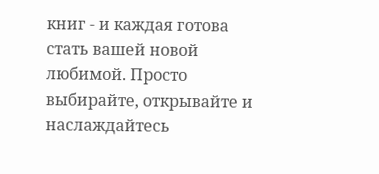книг - и каждая готова стать вашей новой любимой. Просто выбирайте, открывайте и наслаждайтесь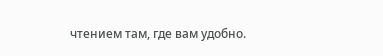чтением там, где вам удобно.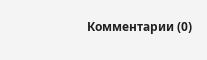Комментарии (0)